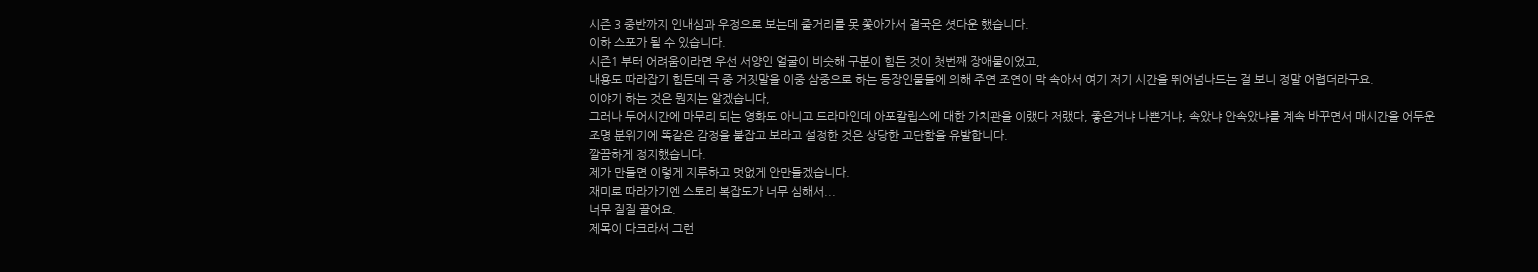시즌 3 중반까지 인내심과 우정으로 보는데 줄거리를 못 쫓아가서 결국은 셧다운 했습니다.
이하 스포가 될 수 있습니다.
시즌1 부터 어려움이라면 우선 서양인 얼굴이 비슷해 구분이 힘든 것이 첫번째 장애물이었고,
내용도 따라잡기 힘든데 극 중 거짓말을 이중 삼중으로 하는 등장인물들에 의해 주연 조연이 막 속아서 여기 저기 시간을 뛰어넘나드는 걸 보니 정말 어렵더라구요.
이야기 하는 것은 뭔지는 알겠습니다,
그러나 두어시간에 마무리 되는 영화도 아니고 드라마인데 아포칼립스에 대한 가치관을 이랬다 저랬다, 좋은거냐 나쁜거냐, 속았냐 안속았냐를 계속 바꾸면서 매시간을 어두운 조명 분위기에 똑같은 감정을 붙잡고 보라고 설정한 것은 상당한 고단함을 유발합니다.
깔끔하게 정지했습니다.
제가 만들면 이렇게 지루하고 멋없게 안만들겠습니다.
재미로 따라가기엔 스토리 복잡도가 너무 심해서...
너무 질질 끌어요.
제목이 다크라서 그런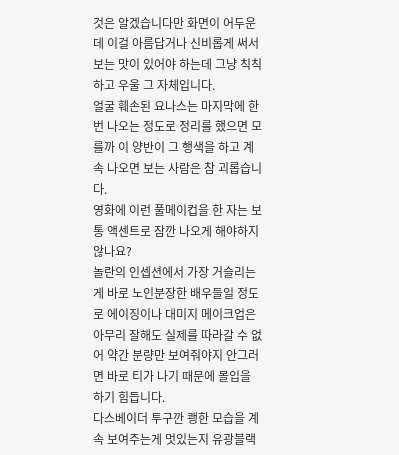것은 알겠습니다만 화면이 어두운데 이걸 아름답거나 신비롭게 써서 보는 맛이 있어야 하는데 그냥 칙칙하고 우울 그 자체입니다.
얼굴 훼손된 요나스는 마지막에 한번 나오는 정도로 정리를 했으면 모를까 이 양반이 그 행색을 하고 계속 나오면 보는 사람은 참 괴롭습니다.
영화에 이런 풀메이컵을 한 자는 보통 액센트로 잠깐 나오게 해야하지 않나요?
놀란의 인셉션에서 가장 거슬리는게 바로 노인분장한 배우들일 정도로 에이징이나 대미지 메이크업은 아무리 잘해도 실제를 따라갈 수 없어 약간 분량만 보여줘야지 안그러면 바로 티가 나기 때문에 몰입을 하기 힘듭니다.
다스베이더 투구깐 쾡한 모습을 계속 보여주는게 멋있는지 유광블랙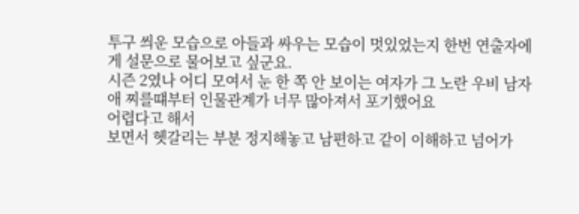투구 씌운 모습으로 아들과 싸우는 모습이 멋있었는지 한번 연출자에게 설문으로 물어보고 싶군요.
시즌 2였나 어디 모여서 눈 한 쪽 안 보이는 여자가 그 노란 우비 남자애 찌를떄부터 인물관계가 너무 많아져서 포기했어요
어렵다고 해서
보면서 헷갈리는 부분 정지해놓고 남편하고 같이 이해하고 넘어가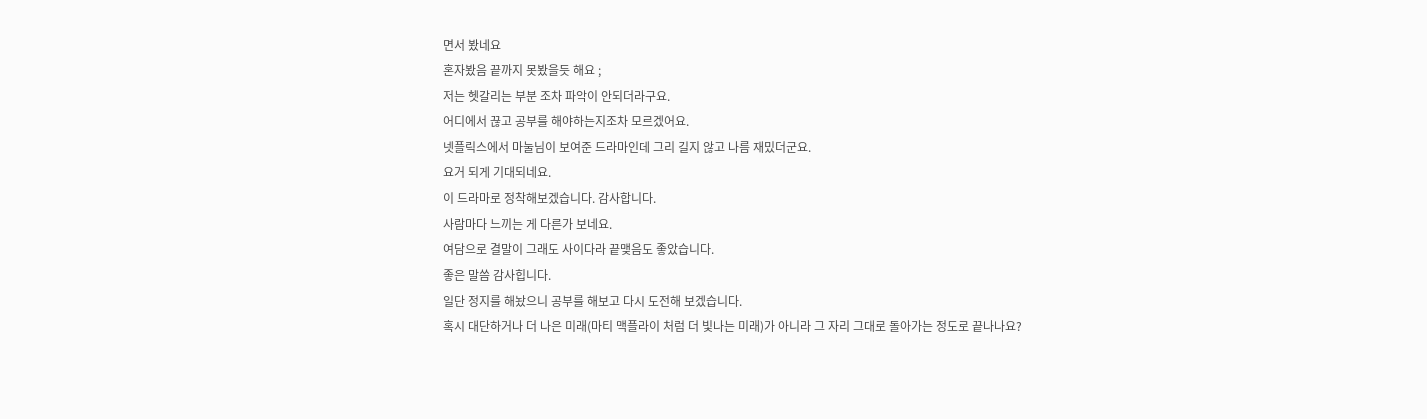면서 봤네요
혼자봤음 끝까지 못봤을듯 해요 ;
저는 헷갈리는 부분 조차 파악이 안되더라구요.
어디에서 끊고 공부를 해야하는지조차 모르겠어요.
넷플릭스에서 마눌님이 보여준 드라마인데 그리 길지 않고 나름 재밌더군요.
요거 되게 기대되네요.
이 드라마로 정착해보겠습니다. 감사합니다.
사람마다 느끼는 게 다른가 보네요.
여담으로 결말이 그래도 사이다라 끝맺음도 좋았습니다.
좋은 말씀 감사힙니다.
일단 정지를 해놨으니 공부를 해보고 다시 도전해 보겠습니다.
혹시 대단하거나 더 나은 미래(마티 맥플라이 처럼 더 빛나는 미래)가 아니라 그 자리 그대로 돌아가는 정도로 끝나나요?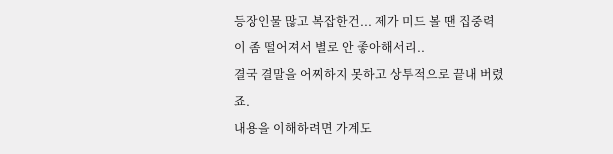등장인물 많고 복잡한건... 제가 미드 볼 땐 집중력이 좀 떨어져서 별로 안 좋아해서리..
결국 결말을 어찌하지 못하고 상투적으로 끝내 버렸죠.
내용을 이해하려면 가계도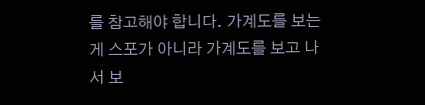를 참고해야 합니다. 가계도를 보는게 스포가 아니라 가계도를 보고 나서 보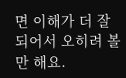면 이해가 더 잘되어서 오히려 볼만 해요.